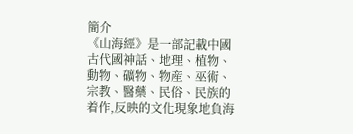簡介
《山海經》是一部記載中國古代國神話、地理、植物、動物、礦物、物産、巫術、宗教、醫藥、民俗、民族的着作,反映的文化現象地負海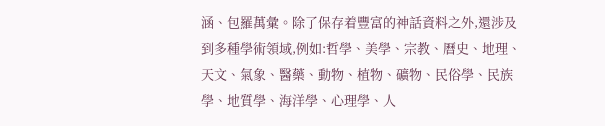涵、包羅萬彙。除了保存着豐富的神話資料之外,還涉及到多種學術領域,例如:哲學、美學、宗教、曆史、地理、天文、氣象、醫藥、動物、植物、礦物、民俗學、民族學、地質學、海洋學、心理學、人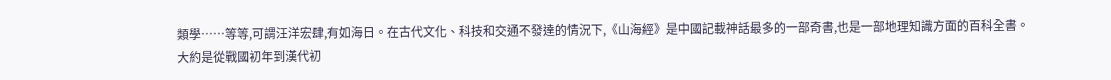類學……等等,可謂汪洋宏肆,有如海日。在古代文化、科技和交通不發達的情況下,《山海經》是中國記載神話最多的一部奇書,也是一部地理知識方面的百科全書。
大約是從戰國初年到漢代初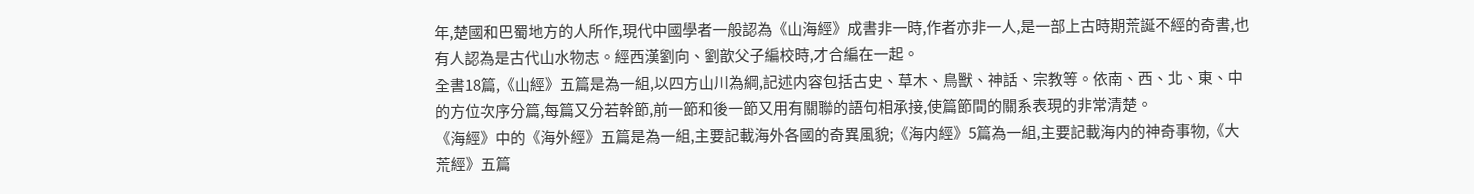年,楚國和巴蜀地方的人所作,現代中國學者一般認為《山海經》成書非一時,作者亦非一人,是一部上古時期荒誕不經的奇書,也有人認為是古代山水物志。經西漢劉向、劉歆父子編校時,才合編在一起。
全書18篇,《山經》五篇是為一組,以四方山川為綱,記述内容包括古史、草木、鳥獸、神話、宗教等。依南、西、北、東、中的方位次序分篇,每篇又分若幹節,前一節和後一節又用有關聯的語句相承接,使篇節間的關系表現的非常清楚。
《海經》中的《海外經》五篇是為一組,主要記載海外各國的奇異風貌;《海内經》5篇為一組,主要記載海内的神奇事物,《大荒經》五篇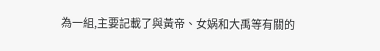為一組,主要記載了與黃帝、女娲和大禹等有關的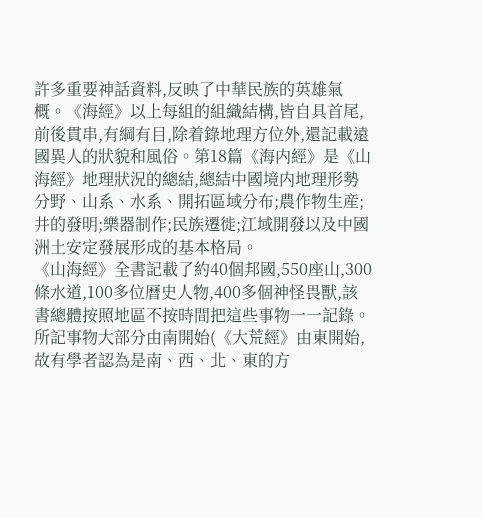許多重要神話資料,反映了中華民族的英雄氣概。《海經》以上每組的組織結構,皆自具首尾,前後貫串,有綱有目,除着錄地理方位外,還記載遠國異人的狀貌和風俗。第18篇《海内經》是《山海經》地理狀況的總結,總結中國境内地理形勢分野、山系、水系、開拓區域分布;農作物生産;井的發明;樂器制作;民族遷徙;江域開發以及中國洲土安定發展形成的基本格局。
《山海經》全書記載了約40個邦國,550座山,300條水道,100多位曆史人物,400多個神怪畏獸,該書總體按照地區不按時間把這些事物一一記錄。所記事物大部分由南開始(《大荒經》由東開始,故有學者認為是南、西、北、東的方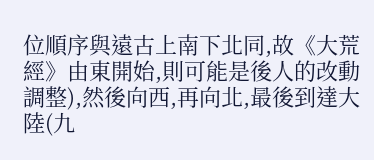位順序與遠古上南下北同,故《大荒經》由東開始,則可能是後人的改動調整),然後向西,再向北,最後到達大陸(九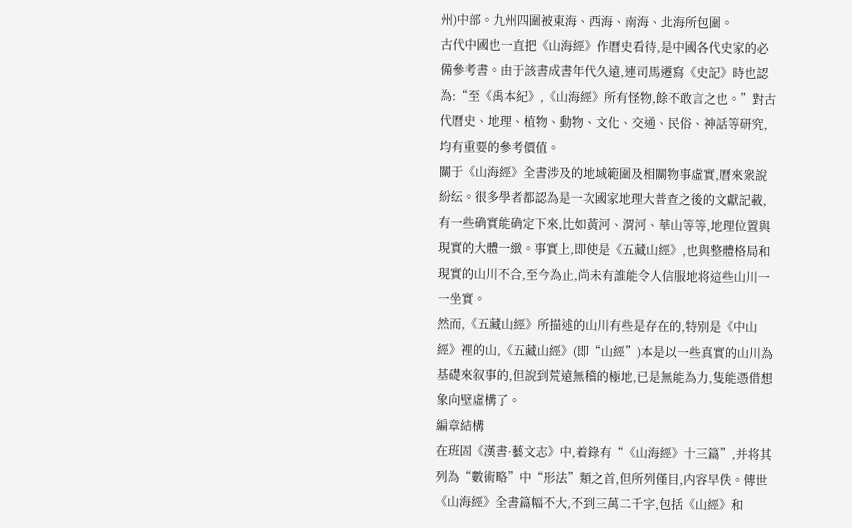州)中部。九州四圍被東海、西海、南海、北海所包圍。
古代中國也一直把《山海經》作曆史看待,是中國各代史家的必備參考書。由于該書成書年代久遠,連司馬遷寫《史記》時也認為:“至《禹本紀》,《山海經》所有怪物,餘不敢言之也。”對古代曆史、地理、植物、動物、文化、交通、民俗、神話等研究,均有重要的參考價值。
關于《山海經》全書涉及的地域範圍及相關物事虛實,曆來衆說紛纭。很多學者都認為是一次國家地理大普查之後的文獻記載,有一些确實能确定下來,比如黃河、渭河、華山等等,地理位置與現實的大體一緻。事實上,即使是《五藏山經》,也與整體格局和現實的山川不合,至今為止,尚未有誰能令人信服地将這些山川一一坐實。
然而,《五藏山經》所描述的山川有些是存在的,特别是《中山經》裡的山,《五藏山經》(即“山經”)本是以一些真實的山川為基礎來叙事的,但說到荒遠無稽的極地,已是無能為力,隻能憑借想象向壁虛構了。
編章結構
在班固《漢書·藝文志》中,着錄有“《山海經》十三篇”,并将其列為“數術略”中“形法”類之首,但所列僅目,内容早佚。傳世《山海經》全書篇幅不大,不到三萬二千字,包括《山經》和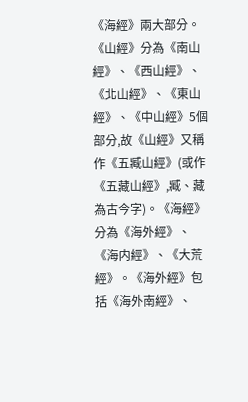《海經》兩大部分。
《山經》分為《南山經》、《西山經》、《北山經》、《東山經》、《中山經》5個部分,故《山經》又稱作《五臧山經》(或作《五藏山經》,臧、藏為古今字)。《海經》分為《海外經》、《海内經》、《大荒經》。《海外經》包括《海外南經》、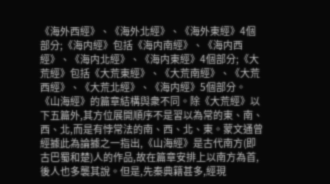《海外西經》、《海外北經》、《海外東經》4個部分;《海内經》包括《海内南經》、《海内西經》、《海内北經》、《海内東經》4個部分;《大荒經》包括《大荒東經》、《大荒南經》、《大荒西經》、《大荒北經》、《海内經》5個部分。
《山海經》的篇章結構與衆不同。除《大荒經》以下五篇外,其方位展開順序不是習以為常的東、南、西、北,而是有悖常法的南、西、北、東。蒙文通曾經據此為論據之一指出,《山海經》是古代南方(即古巴蜀和楚)人的作品,故在篇章安排上以南方為首,後人也多襲其說。但是,先秦典籍甚多,經現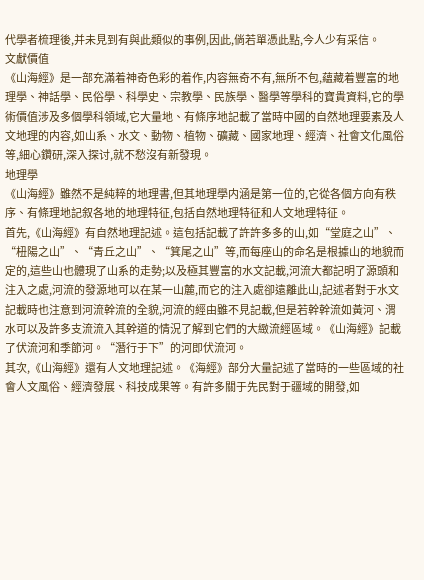代學者梳理後,并未見到有與此類似的事例,因此,倘若單憑此點,今人少有采信。
文獻價值
《山海經》是一部充滿着神奇色彩的着作,内容無奇不有,無所不包,蘊藏着豐富的地理學、神話學、民俗學、科學史、宗教學、民族學、醫學等學科的寶貴資料,它的學術價值涉及多個學科領域,它大量地、有條序地記載了當時中國的自然地理要素及人文地理的内容,如山系、水文、動物、植物、礦藏、國家地理、經濟、社會文化風俗等,細心鑽研,深入探讨,就不愁沒有新發現。
地理學
《山海經》雖然不是純粹的地理書,但其地理學内涵是第一位的,它從各個方向有秩序、有條理地記叙各地的地理特征,包括自然地理特征和人文地理特征。
首先,《山海經》有自然地理記述。這包括記載了許許多多的山,如“堂庭之山”、“杻陽之山”、“青丘之山”、“箕尾之山”等,而每座山的命名是根據山的地貌而定的,這些山也體現了山系的走勢;以及極其豐富的水文記載,河流大都記明了源頭和注入之處,河流的發源地可以在某一山麓,而它的注入處卻遠離此山,記述者對于水文記載時也注意到河流幹流的全貌,河流的經由雖不見記載,但是若幹幹流如黃河、渭水可以及許多支流流入其幹道的情況了解到它們的大緻流經區域。《山海經》記載了伏流河和季節河。“潛行于下”的河即伏流河。
其次,《山海經》還有人文地理記述。《海經》部分大量記述了當時的一些區域的社會人文風俗、經濟發展、科技成果等。有許多關于先民對于疆域的開發,如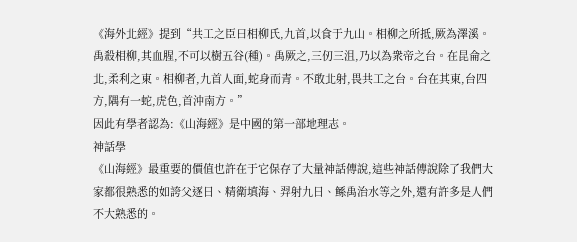《海外北經》提到“共工之臣曰相柳氏,九首,以食于九山。相柳之所抵,厥為澤溪。禹殺相柳,其血腥,不可以樹五谷(種)。禹厥之,三仞三沮,乃以為衆帝之台。在昆侖之北,柔利之東。相柳者,九首人面,蛇身而青。不敢北射,畏共工之台。台在其東,台四方,隅有一蛇,虎色,首沖南方。”
因此有學者認為:《山海經》是中國的第一部地理志。
神話學
《山海經》最重要的價值也許在于它保存了大量神話傳說,這些神話傳說除了我們大家都很熟悉的如誇父逐日、精衛填海、羿射九日、鲧禹治水等之外,還有許多是人們不大熟悉的。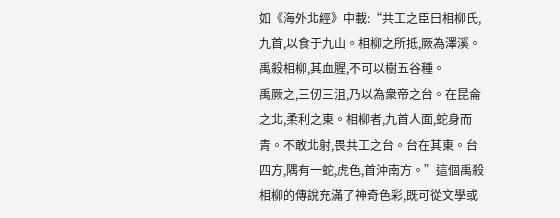如《海外北經》中載:“共工之臣曰相柳氏,九首,以食于九山。相柳之所抵,厥為澤溪。禹殺相柳,其血腥,不可以樹五谷種。
禹厥之,三仞三沮,乃以為衆帝之台。在昆侖之北,柔利之東。相柳者,九首人面,蛇身而青。不敢北射,畏共工之台。台在其東。台四方,隅有一蛇,虎色,首沖南方。”這個禹殺相柳的傳說充滿了神奇色彩,既可從文學或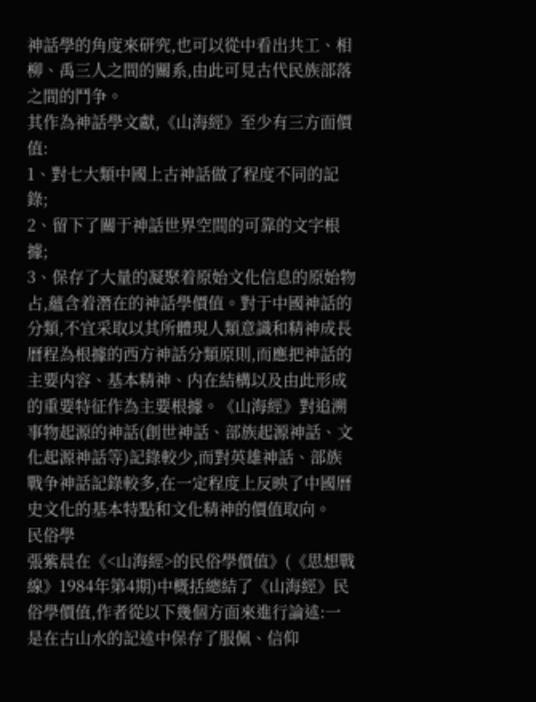神話學的角度來研究,也可以從中看出共工、相柳、禹三人之間的關系,由此可見古代民族部落之間的鬥争。
其作為神話學文獻,《山海經》至少有三方面價值:
1、對七大類中國上古神話做了程度不同的記錄;
2、留下了關于神話世界空間的可靠的文字根據;
3、保存了大量的凝聚着原始文化信息的原始物占,蘊含着潛在的神話學價值。對于中國神話的分類,不宜采取以其所體現人類意識和精神成長曆程為根據的西方神話分類原則,而應把神話的主要内容、基本精神、内在結構以及由此形成的重要特征作為主要根據。《山海經》對追溯事物起源的神話(創世神話、部族起源神話、文化起源神話等)記錄較少,而對英雄神話、部族戰争神話記錄較多,在一定程度上反映了中國曆史文化的基本特點和文化精神的價值取向。
民俗學
張紫晨在《<山海經>的民俗學價值》(《思想戰線》1984年第4期)中概括總結了《山海經》民俗學價值,作者從以下幾個方面來進行論述:一是在古山水的記述中保存了服佩、信仰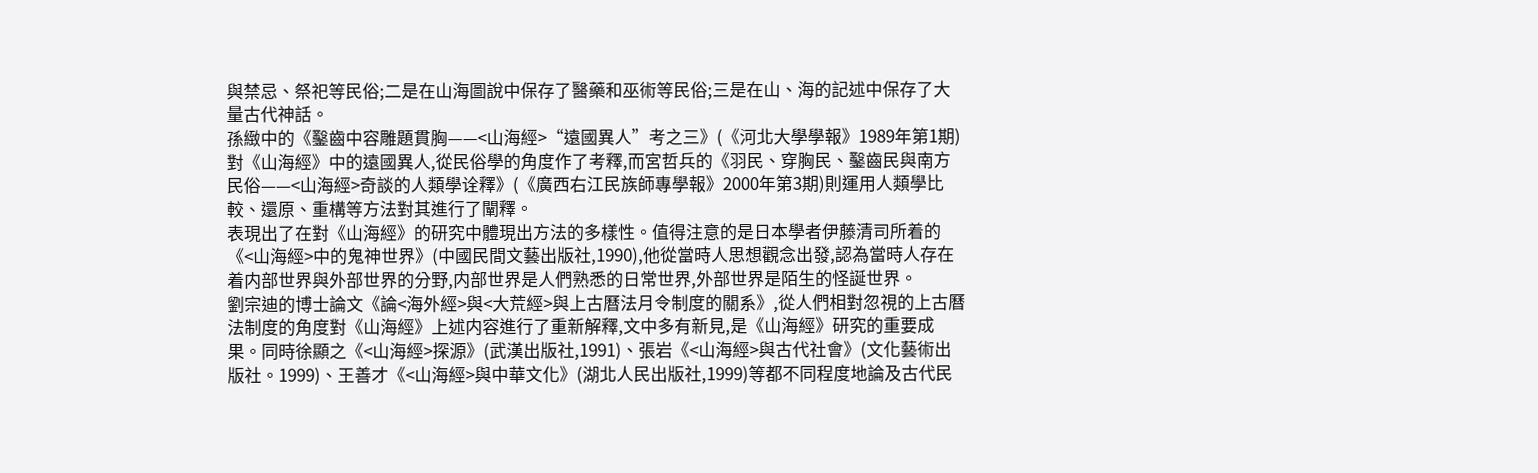與禁忌、祭祀等民俗;二是在山海圖說中保存了醫藥和巫術等民俗;三是在山、海的記述中保存了大量古代神話。
孫緻中的《鑿齒中容雕題貫胸——<山海經>“遠國異人”考之三》(《河北大學學報》1989年第1期)對《山海經》中的遠國異人,從民俗學的角度作了考釋,而宮哲兵的《羽民、穿胸民、鑿齒民與南方民俗——<山海經>奇談的人類學诠釋》(《廣西右江民族師專學報》2000年第3期)則運用人類學比較、還原、重構等方法對其進行了闡釋。
表現出了在對《山海經》的研究中體現出方法的多樣性。值得注意的是日本學者伊藤清司所着的《<山海經>中的鬼神世界》(中國民間文藝出版社,1990),他從當時人思想觀念出發,認為當時人存在着内部世界與外部世界的分野,内部世界是人們熟悉的日常世界,外部世界是陌生的怪誕世界。
劉宗迪的博士論文《論<海外經>與<大荒經>與上古曆法月令制度的關系》,從人們相對忽視的上古曆法制度的角度對《山海經》上述内容進行了重新解釋,文中多有新見,是《山海經》研究的重要成果。同時徐顯之《<山海經>探源》(武漢出版社,1991)、張岩《<山海經>與古代社會》(文化藝術出版社。1999)、王善才《<山海經>與中華文化》(湖北人民出版社,1999)等都不同程度地論及古代民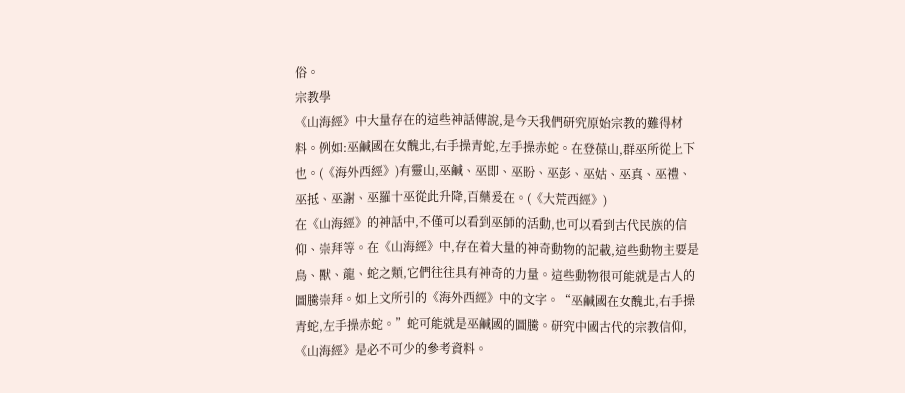俗。
宗教學
《山海經》中大量存在的這些神話傳說,是今天我們研究原始宗教的難得材料。例如:巫鹹國在女醜北,右手操青蛇,左手操赤蛇。在登葆山,群巫所從上下也。(《海外西經》)有靈山,巫鹹、巫即、巫盼、巫彭、巫姑、巫真、巫禮、巫抵、巫謝、巫羅十巫從此升降,百藥爰在。(《大荒西經》)
在《山海經》的神話中,不僅可以看到巫師的活動,也可以看到古代民族的信仰、崇拜等。在《山海經》中,存在着大量的神奇動物的記載,這些動物主要是鳥、獸、龍、蛇之類,它們往往具有神奇的力量。這些動物很可能就是古人的圖騰崇拜。如上文所引的《海外西經》中的文字。“巫鹹國在女醜北,右手操青蛇,左手操赤蛇。”蛇可能就是巫鹹國的圖騰。研究中國古代的宗教信仰,《山海經》是必不可少的參考資料。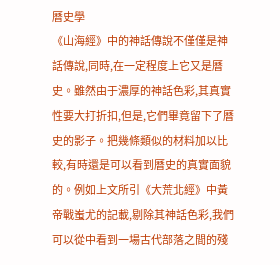曆史學
《山海經》中的神話傳說不僅僅是神話傳說,同時,在一定程度上它又是曆史。雖然由于濃厚的神話色彩,其真實性要大打折扣,但是,它們畢竟留下了曆史的影子。把幾條類似的材料加以比較,有時還是可以看到曆史的真實面貌的。例如上文所引《大荒北經》中黃帝戰蚩尤的記載,剔除其神話色彩,我們可以從中看到一場古代部落之間的殘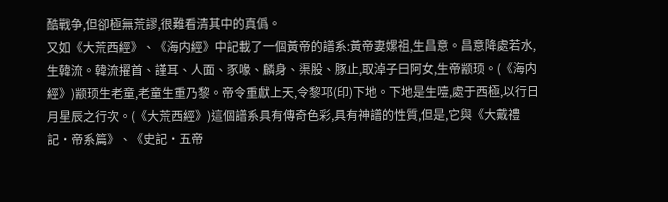酷戰争,但卻極無荒謬,很難看清其中的真僞。
又如《大荒西經》、《海内經》中記載了一個黃帝的譜系:黃帝妻嫘祖,生昌意。昌意降處若水,生韓流。韓流擢首、謹耳、人面、豕喙、麟身、渠股、豚止,取淖子曰阿女,生帝颛顼。(《海内經》)颛顼生老童,老童生重乃黎。帝令重獻上天,令黎邛(印)下地。下地是生噎,處于西極,以行日月星辰之行次。(《大荒西經》)這個譜系具有傳奇色彩,具有神譜的性質,但是,它與《大戴禮記·帝系篇》、《史記·五帝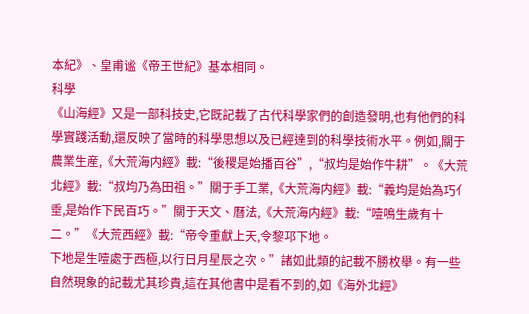本紀》、皇甫谧《帝王世紀》基本相同。
科學
《山海經》又是一部科技史,它既記載了古代科學家們的創造發明,也有他們的科學實踐活動,還反映了當時的科學思想以及已經達到的科學技術水平。例如,關于農業生産,《大荒海内經》載:“後稷是始播百谷”,“叔均是始作牛耕”。《大荒北經》載:“叔均乃為田祖。”關于手工業,《大荒海内經》載:“義均是始為巧亻垂,是始作下民百巧。”關于天文、曆法,《大荒海内經》載:“噎鳴生歲有十二。”《大荒西經》載:“帝令重獻上天,令黎邛下地。
下地是生噎處于西極,以行日月星辰之次。”諸如此類的記載不勝枚舉。有一些自然現象的記載尤其珍貴,這在其他書中是看不到的,如《海外北經》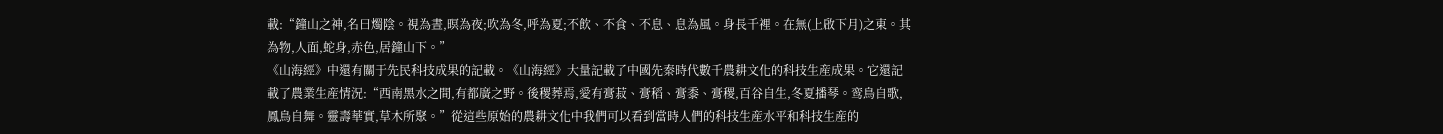載:“鐘山之神,名曰燭陰。視為晝,暝為夜;吹為冬,呼為夏;不飲、不食、不息、息為風。身長千裡。在無(上啟下月)之東。其為物,人面,蛇身,赤色,居鐘山下。”
《山海經》中還有關于先民科技成果的記載。《山海經》大量記載了中國先秦時代數千農耕文化的科技生産成果。它還記載了農業生産情況:“西南黑水之間,有都廣之野。後稷葬焉,愛有膏菽、膏稻、膏黍、膏稷,百谷自生,冬夏播琴。鸾鳥自歌,鳳鳥自舞。靈壽華實,草木所聚。”從這些原始的農耕文化中我們可以看到當時人們的科技生産水平和科技生産的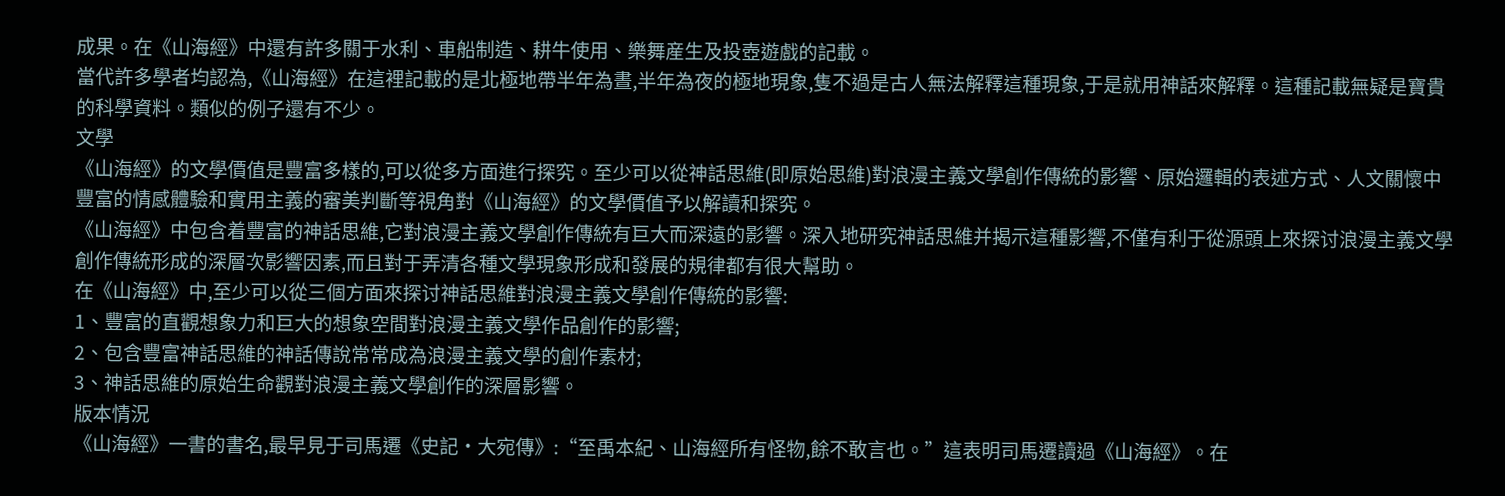成果。在《山海經》中還有許多關于水利、車船制造、耕牛使用、樂舞産生及投壺遊戲的記載。
當代許多學者均認為,《山海經》在這裡記載的是北極地帶半年為晝,半年為夜的極地現象,隻不過是古人無法解釋這種現象,于是就用神話來解釋。這種記載無疑是寶貴的科學資料。類似的例子還有不少。
文學
《山海經》的文學價值是豐富多樣的,可以從多方面進行探究。至少可以從神話思維(即原始思維)對浪漫主義文學創作傳統的影響、原始邏輯的表述方式、人文關懷中豐富的情感體驗和實用主義的審美判斷等視角對《山海經》的文學價值予以解讀和探究。
《山海經》中包含着豐富的神話思維,它對浪漫主義文學創作傳統有巨大而深遠的影響。深入地研究神話思維并揭示這種影響,不僅有利于從源頭上來探讨浪漫主義文學創作傳統形成的深層次影響因素,而且對于弄清各種文學現象形成和發展的規律都有很大幫助。
在《山海經》中,至少可以從三個方面來探讨神話思維對浪漫主義文學創作傳統的影響:
1、豐富的直觀想象力和巨大的想象空間對浪漫主義文學作品創作的影響;
2、包含豐富神話思維的神話傳說常常成為浪漫主義文學的創作素材;
3、神話思維的原始生命觀對浪漫主義文學創作的深層影響。
版本情況
《山海經》一書的書名,最早見于司馬遷《史記·大宛傳》:“至禹本紀、山海經所有怪物,餘不敢言也。”這表明司馬遷讀過《山海經》。在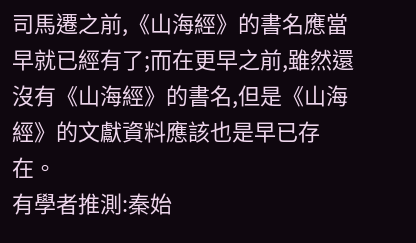司馬遷之前,《山海經》的書名應當早就已經有了;而在更早之前,雖然還沒有《山海經》的書名,但是《山海經》的文獻資料應該也是早已存在。
有學者推測:秦始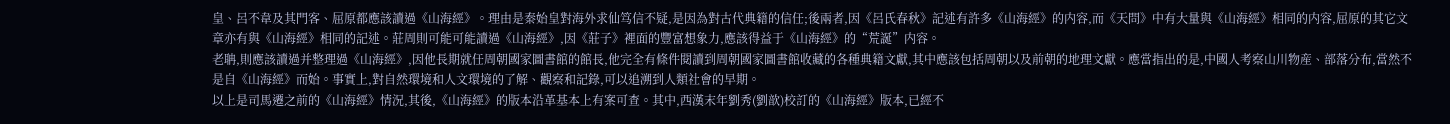皇、呂不韋及其門客、屈原都應該讀過《山海經》。理由是秦始皇對海外求仙笃信不疑,是因為對古代典籍的信任;後兩者,因《呂氏春秋》記述有許多《山海經》的内容,而《天問》中有大量與《山海經》相同的内容,屈原的其它文章亦有與《山海經》相同的記述。莊周則可能可能讀過《山海經》,因《莊子》裡面的豐富想象力,應該得益于《山海經》的“荒誕”内容。
老聃,則應該讀過并整理過《山海經》,因他長期就任周朝國家圖書館的館長,他完全有條件閱讀到周朝國家圖書館收藏的各種典籍文獻,其中應該包括周朝以及前朝的地理文獻。應當指出的是,中國人考察山川物産、部落分布,當然不是自《山海經》而始。事實上,對自然環境和人文環境的了解、觀察和記錄,可以追溯到人類社會的早期。
以上是司馬遷之前的《山海經》情況,其後,《山海經》的版本沿革基本上有案可查。其中,西漢末年劉秀(劉歆)校訂的《山海經》版本,已經不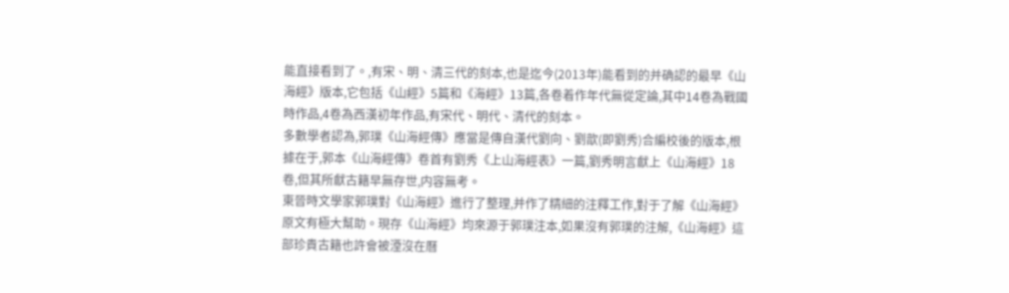能直接看到了。,有宋、明、清三代的刻本,也是迄今(2013年)能看到的并确認的最早《山海經》版本,它包括《山經》5篇和《海經》13篇,各卷着作年代無從定論,其中14卷為戰國時作品,4卷為西漢初年作品,有宋代、明代、清代的刻本。
多數學者認為,郭璞《山海經傳》應當是傳自漢代劉向、劉歆(即劉秀)合編校後的版本,根據在于,郭本《山海經傳》卷首有劉秀《上山海經表》一篇,劉秀明言獻上《山海經》18卷,但其所獻古籍早無存世,内容無考。
東晉時文學家郭璞對《山海經》進行了整理,并作了精細的注釋工作,對于了解《山海經》原文有極大幫助。現存《山海經》均來源于郭璞注本,如果沒有郭璞的注解,《山海經》這部珍貴古籍也許會被湮沒在曆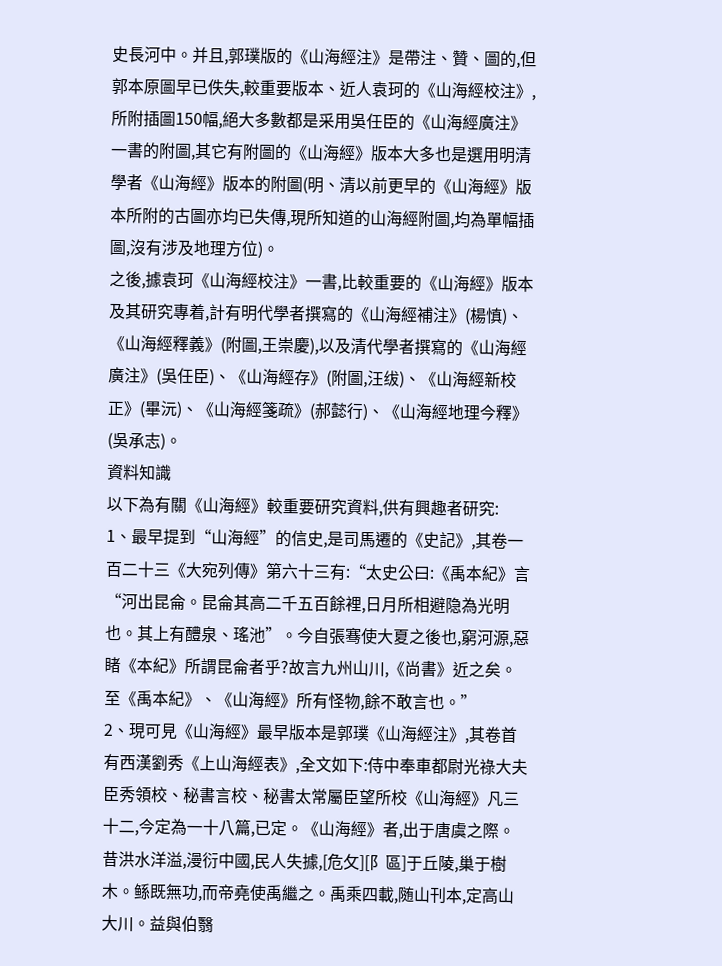史長河中。并且,郭璞版的《山海經注》是帶注、贊、圖的,但郭本原圖早已佚失,較重要版本、近人袁珂的《山海經校注》,所附插圖150幅,絕大多數都是采用吳任臣的《山海經廣注》一書的附圖,其它有附圖的《山海經》版本大多也是選用明清學者《山海經》版本的附圖(明、清以前更早的《山海經》版本所附的古圖亦均已失傳,現所知道的山海經附圖,均為單幅插圖,沒有涉及地理方位)。
之後,據袁珂《山海經校注》一書,比較重要的《山海經》版本及其研究專着,計有明代學者撰寫的《山海經補注》(楊慎)、《山海經釋義》(附圖,王崇慶),以及清代學者撰寫的《山海經廣注》(吳任臣)、《山海經存》(附圖,汪绂)、《山海經新校正》(畢沅)、《山海經箋疏》(郝懿行)、《山海經地理今釋》(吳承志)。
資料知識
以下為有關《山海經》較重要研究資料,供有興趣者研究:
1、最早提到“山海經”的信史,是司馬遷的《史記》,其卷一百二十三《大宛列傳》第六十三有:“太史公曰:《禹本紀》言“河出昆侖。昆侖其高二千五百餘裡,日月所相避隐為光明也。其上有醴泉、瑤池”。今自張骞使大夏之後也,窮河源,惡睹《本紀》所謂昆侖者乎?故言九州山川,《尚書》近之矣。至《禹本紀》、《山海經》所有怪物,餘不敢言也。”
2、現可見《山海經》最早版本是郭璞《山海經注》,其卷首有西漢劉秀《上山海經表》,全文如下:侍中奉車都尉光祿大夫臣秀領校、秘書言校、秘書太常屬臣望所校《山海經》凡三十二,今定為一十八篇,已定。《山海經》者,出于唐虞之際。昔洪水洋溢,漫衍中國,民人失據,[危攵][阝區]于丘陵,巢于樹木。鲧既無功,而帝堯使禹繼之。禹乘四載,随山刊本,定高山大川。益與伯翳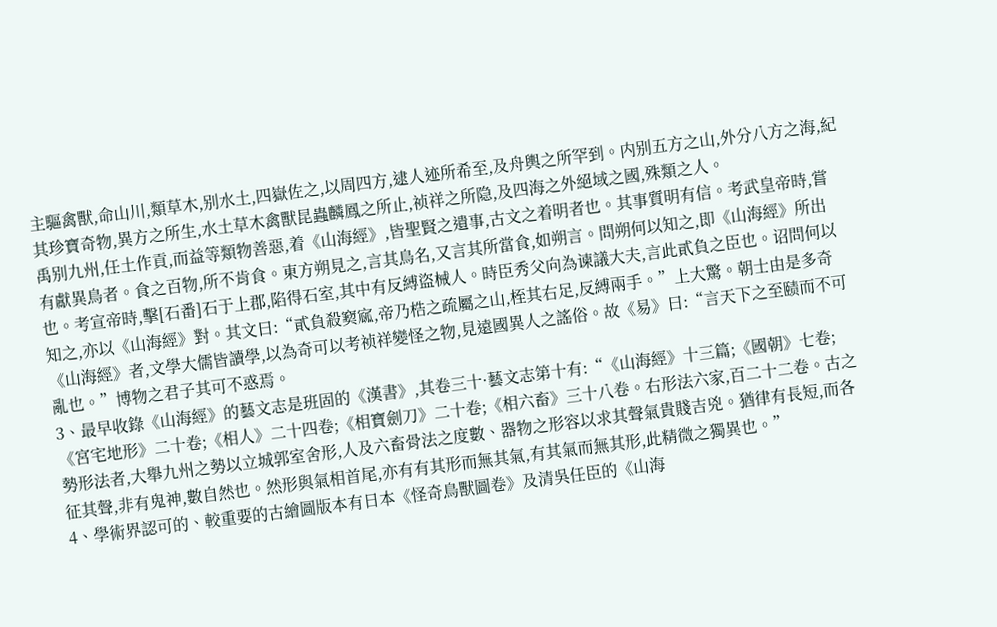主驅禽獸,命山川,類草木,别水土,四嶽佐之,以周四方,逮人迹所希至,及舟輿之所罕到。内别五方之山,外分八方之海,紀其珍寶奇物,異方之所生,水土草木禽獸昆蟲麟鳳之所止,祯祥之所隐,及四海之外絕域之國,殊類之人。
禹别九州,任土作貢,而益等類物善惡,着《山海經》,皆聖賢之遺事,古文之着明者也。其事質明有信。考武皇帝時,嘗有獻異鳥者。食之百物,所不肯食。東方朔見之,言其鳥名,又言其所當食,如朔言。問朔何以知之,即《山海經》所出也。考宣帝時,擊[石番]石于上郡,陷得石室,其中有反縛盜械人。時臣秀父向為谏議大夫,言此貳負之臣也。诏問何以知之,亦以《山海經》對。其文曰:“貳負殺窫寙,帝乃梏之疏屬之山,桎其右足,反縛兩手。”上大驚。朝士由是多奇《山海經》者,文學大儒皆讀學,以為奇可以考祯祥變怪之物,見遠國異人之謠俗。故《易》曰:“言天下之至赜而不可亂也。”博物之君子其可不惑焉。
3、最早收錄《山海經》的藝文志是班固的《漢書》,其卷三十·藝文志第十有:“《山海經》十三篇;《國朝》七卷;《宮宅地形》二十卷;《相人》二十四卷;《相寶劍刀》二十卷;《相六畜》三十八卷。右形法六家,百二十二卷。古之勢形法者,大舉九州之勢以立城郭室舍形,人及六畜骨法之度數、器物之形容以求其聲氣貴賤吉兇。猶律有長短,而各征其聲,非有鬼神,數自然也。然形與氣相首尾,亦有有其形而無其氣,有其氣而無其形,此精微之獨異也。”
4、學術界認可的、較重要的古繪圖版本有日本《怪奇鳥獸圖卷》及清吳任臣的《山海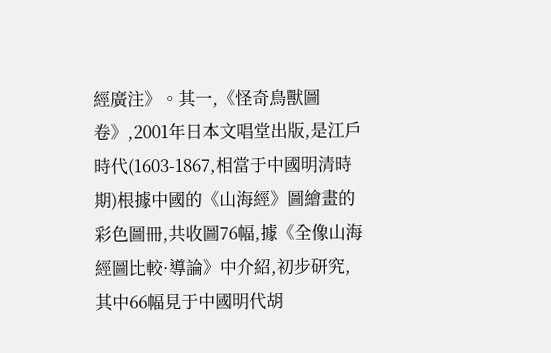經廣注》。其一,《怪奇鳥獸圖卷》,2001年日本文唱堂出版,是江戶時代(1603-1867,相當于中國明清時期)根據中國的《山海經》圖繪畫的彩色圖冊,共收圖76幅,據《全像山海經圖比較·導論》中介紹,初步研究,其中66幅見于中國明代胡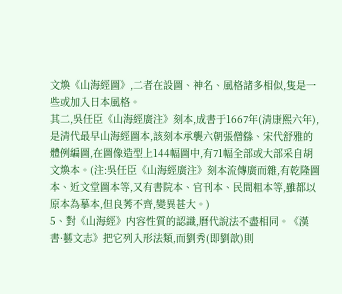文煥《山海經圖》,二者在設圖、神名、風格諸多相似,隻是一些或加入日本風格。
其二,吳任臣《山海經廣注》刻本,成書于1667年(清康熙六年),是清代最早山海經圖本,該刻本承襲六朝張僧繇、宋代舒雅的體例編圖,在圖像造型上144幅圖中,有71幅全部或大部采自胡文煥本。(注:吳任臣《山海經廣注》刻本流傳廣而雜,有乾隆圖本、近文堂圖本等,又有書院本、官刊本、民間粗本等,雖都以原本為摹本,但良莠不齊,變異甚大。)
5、對《山海經》内容性質的認識,曆代說法不盡相同。《漢書·藝文志》把它列入形法類,而劉秀(即劉歆)則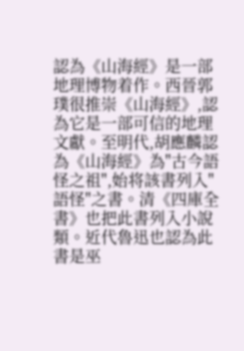認為《山海經》是一部地理博物着作。西晉郭璞很推崇《山海經》,認為它是一部可信的地理文獻。至明代,胡應麟認為《山海經》為"古今語怪之祖",始将該書列入"語怪"之書。清《四庫全書》也把此書列入小說類。近代魯迅也認為此書是巫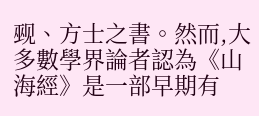觋、方士之書。然而,大多數學界論者認為《山海經》是一部早期有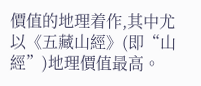價值的地理着作,其中尤以《五藏山經》(即“山經”)地理價值最高。